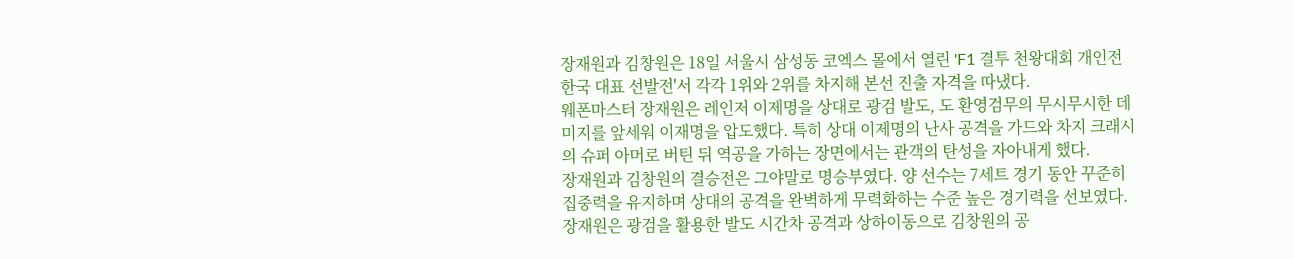장재원과 김창원은 18일 서울시 삼성동 코엑스 몰에서 열린 'F1 결투 천왕대회 개인전 한국 대표 선발전'서 각각 1위와 2위를 차지해 본선 진출 자격을 따냈다.
웨폰마스터 장재원은 레인저 이제명을 상대로 광검 발도, 도 환영검무의 무시무시한 데미지를 앞세워 이재명을 압도했다. 특히 상대 이제명의 난사 공격을 가드와 차지 크래시의 슈퍼 아머로 버틴 뒤 역공을 가하는 장면에서는 관객의 탄성을 자아내게 했다.
장재원과 김창원의 결승전은 그야말로 명승부였다. 양 선수는 7세트 경기 동안 꾸준히 집중력을 유지하며 상대의 공격을 완벽하게 무력화하는 수준 높은 경기력을 선보였다.
장재원은 광검을 활용한 발도 시간차 공격과 상하이동으로 김창원의 공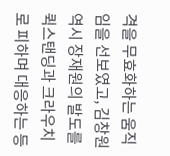격을 무효화하는 움직임을 선보였고, 김창원 역시 장재원의 발도를 퀵스탠딩과 크라우치로 피하며 대응하는 등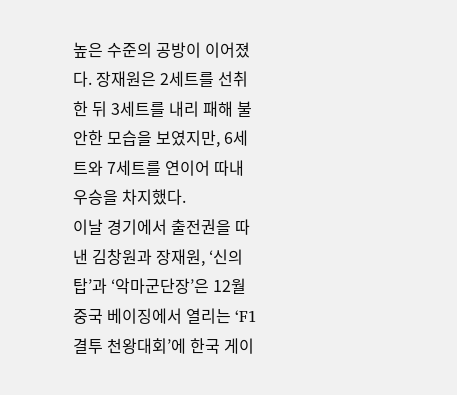높은 수준의 공방이 이어졌다. 장재원은 2세트를 선취한 뒤 3세트를 내리 패해 불안한 모습을 보였지만, 6세트와 7세트를 연이어 따내 우승을 차지했다.
이날 경기에서 출전권을 따낸 김창원과 장재원, ‘신의탑’과 ‘악마군단장’은 12월 중국 베이징에서 열리는 ‘F1 결투 천왕대회’에 한국 게이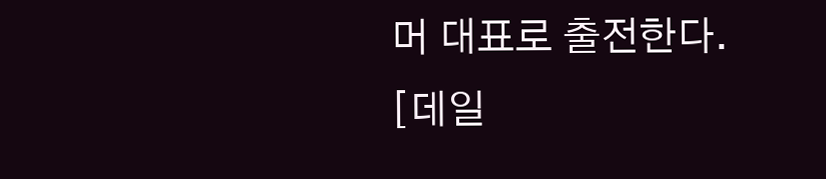머 대표로 출전한다.
[데일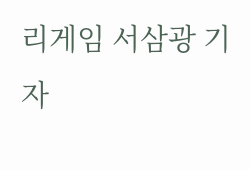리게임 서삼광 기자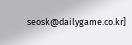seosk@dailygame.co.kr]